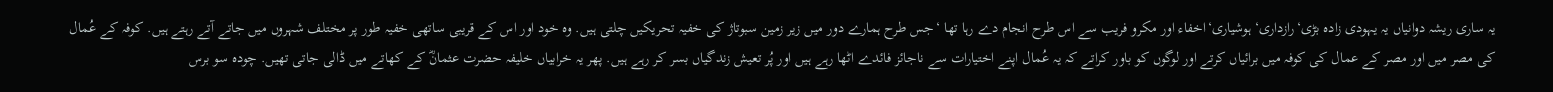یہ ساری ریشہ دوانیاں یہ یہودی زادہ بڑی‘رازداری‘ ہوشیاری‘اخفاء اور مکرو فریب سے اس طرح انجام دے رہا تھا ‘جس طرح ہمارے دور میں زیر زمین سبوتاژ کی خفیہ تحریکیں چلتی ہیں. وہ خود اور اس کے قریبی ساتھی خفیہ طور پر مختلف شہروں میں جاتے آتے رہتے ہیں. کوفہ کے عُمال کی مصر میں اور مصر کے عمال کی کوفہ میں برائیاں کرتے اور لوگوں کو باور کراتے کہ یہ عُمال اپنے اختیارات سے ناجائز فائدے اٹھا رہے ہیں اور پُر تعیش زندگیاں بسر کر رہے ہیں. پھر یہ خرابیاں خلیفہ حضرت عثمانؓ کے کھاتے میں ڈالی جاتی تھیں. چودہ سو برس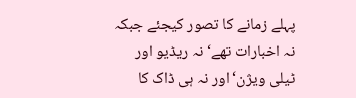پہلے زمانے کا تصور کیجئے جبکہ نہ اخبارات تھے‘نہ ریڈیو اور ٹیلی ویژن‘اور نہ ہی ڈاک کا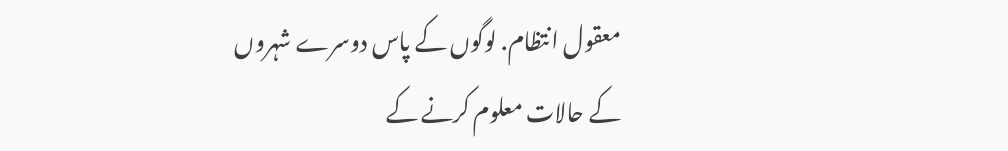معقول انتظام. لوگوں کے پاس دوسرے شہروں کے حالات معلوم کرنے کے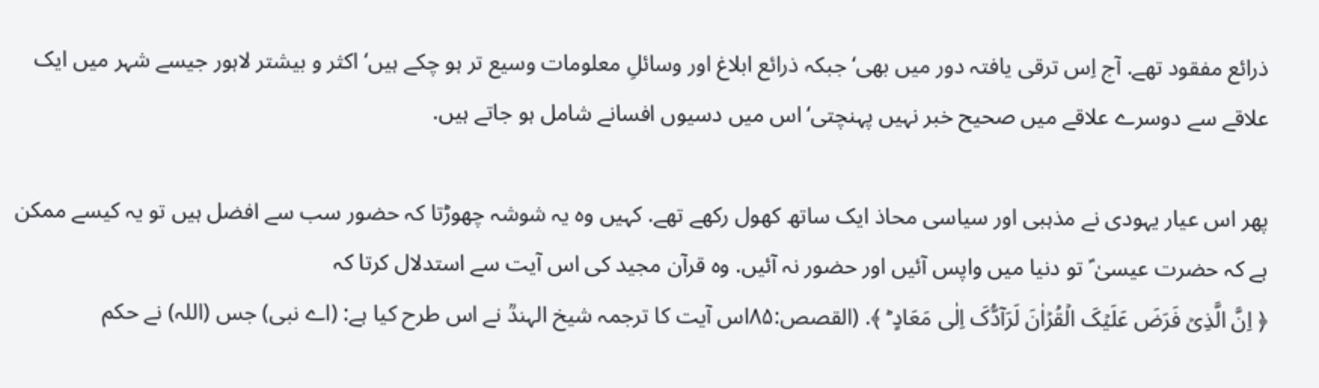ذرائع مفقود تھے. آج اِس ترقی یافتہ دور میں بھی‘جبکہ ذرائع ابلاغ اور وسائلِ معلومات وسیع تر ہو چکے ہیں‘اکثر و بیشتر لاہور جیسے شہر میں ایک علاقے سے دوسرے علاقے میں صحیح خبر نہیں پہنچتی‘اس میں دسیوں افسانے شامل ہو جاتے ہیں.

پھر اس عیار یہودی نے مذہبی اور سیاسی محاذ ایک ساتھ کھول رکھے تھے. کہیں وہ یہ شوشہ چھوڑتا کہ حضور سب سے افضل ہیں تو یہ کیسے ممکن ہے کہ حضرت عیسیٰ ؑ تو دنیا میں واپس آئیں اور حضور نہ آئیں. وہ قرآن مجید کی اس آیت سے استدلال کرتا کہ
﴿ اِنَّ الَّذِیۡ فَرَضَ عَلَیۡکَ الۡقُرۡاٰنَ لَرَآدُّکَ اِلٰی مَعَادٍ ؕ ﴾. (القصص:۸۵اس آیت کا ترجمہ شیخ الہندؒ نے اس طرح کیا ہے: (اے نبی) جس (اللہ) نے حکم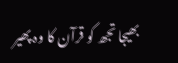بھیجا تجھ کو قرآن کا وہ پھیر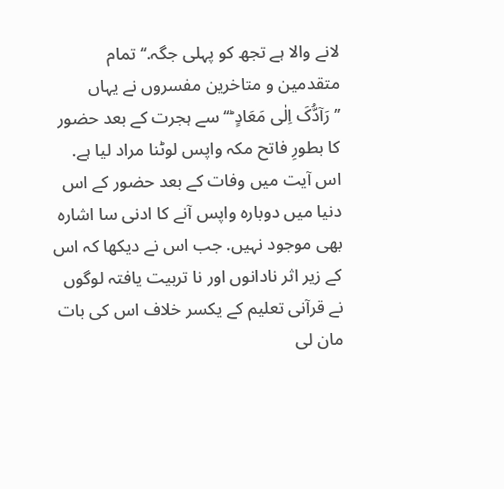لانے والا ہے تجھ کو پہلی جگہ.‘‘ تمام متقدمین و متاخرین مفسروں نے یہاں ’’رَآدُّکَ اِلٰی مَعَادٍ ؕ‘‘ سے ہجرت کے بعد حضور کا بطورِ فاتح مکہ واپس لوٹنا مراد لیا ہے. اس آیت میں وفات کے بعد حضور کے اس دنیا میں دوبارہ واپس آنے کا ادنی سا اشارہ بھی موجود نہیں. جب اس نے دیکھا کہ اس کے زیر اثر نادانوں اور نا تربیت یافتہ لوگوں نے قرآنی تعلیم کے یکسر خلاف اس کی بات مان لی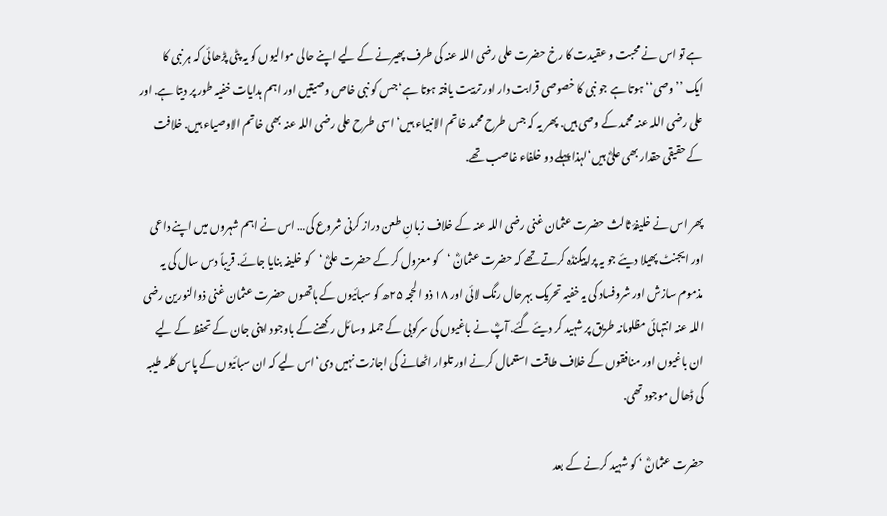ہے تو اس نے محبت و عقیدت کا رخ حضرت علی رضی اللہ عنہ کی طرف پھیرنے کے لیے اپنے حالی موالیوں کو یہ پٹی پڑھائی کہ ہر نبی کا ایک ’’وصی‘‘ ہوتا ہے جو نبی کا خصوصی قرابت دار اور تربیت یافتہ ہوتا ہے‘جس کو نبی خاص وصیتیں اور اہم ہدایات خفیہ طور پر دیتا ہے. اور علی رضی اللہ عنہ محمد کے وصی ہیں. پھر یہ کہ جس طرح محمد خاتم الانبیاء ہیں‘اسی طرح علی رضی اللہ عنہ بھی خاتم الاوصیاء ہیں. خلافت کے حقیقی حقدار بھی علیؓ ہیں‘لہذا پہلے دو خلفاء غاصب تھے.

پھر اس نے خلیفۂ ثالث حضرت عثمان غنی رضی اللہ عنہ کے خلاف زبانِ طعن دراز کرنی شروع کی… اس نے اہم شہروں میں اپنے داعی اور ایجنٹ پھیلا دیئے جو یہ پراپیگنڈہ کرتے تھے کہ حضرت عثمانؓ ‘کو معزول کر کے حضرت علیؓ ‘کو خلیفہ بنایا جائے. قریباً دس سال کی یہ مذموم سازش اور شروفساد کی یہ خفیہ تحریک بہرحال رنگ لائی اور ۱۸ ذو الحجہ ۲۵ھ کو سبائیوں کے ہاتھوں حضرت عثمان غنی ذوالنورین رضی اللہ عنہ انتہائی مظلومانہ طریق پر شہید کر دیئے گئے. آپؓ نے باغیوں کی سرکوبی کے جملہ وسائل رکھنے کے باوجود اپنی جان کے تحفظ کے لیے ان باغیوں اور منافقوں کے خلاف طاقت استعمال کرنے اور تلوار اٹھانے کی اجازت نہیں دی‘اس لیے کہ ان سبائیوں کے پاس کلمہ طیبہ کی ڈھال موجود تھی.

حضرت عثمانؓ ‘ کو شہید کرنے کے بعد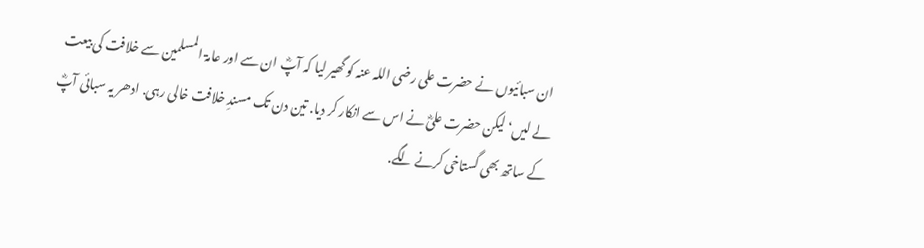ان سبائیوں نے حضرت علی رضی اللہ عنہ کو گھیر لیا کہ آپؓ ان سے اور عامۃ المسلمین سے خلافت کی بیعت لے لیں‘لیکن حضرت علیؓ نے اس سے انکار کر دیا. تین دن تک مسندِ خلافت خالی رہی. ادھر یہ سبائی آپؓ کے ساتھ بھی گستاخی کرنے لگے.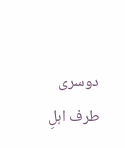دوسری طرف اہلِ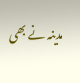مدینہ نے بھی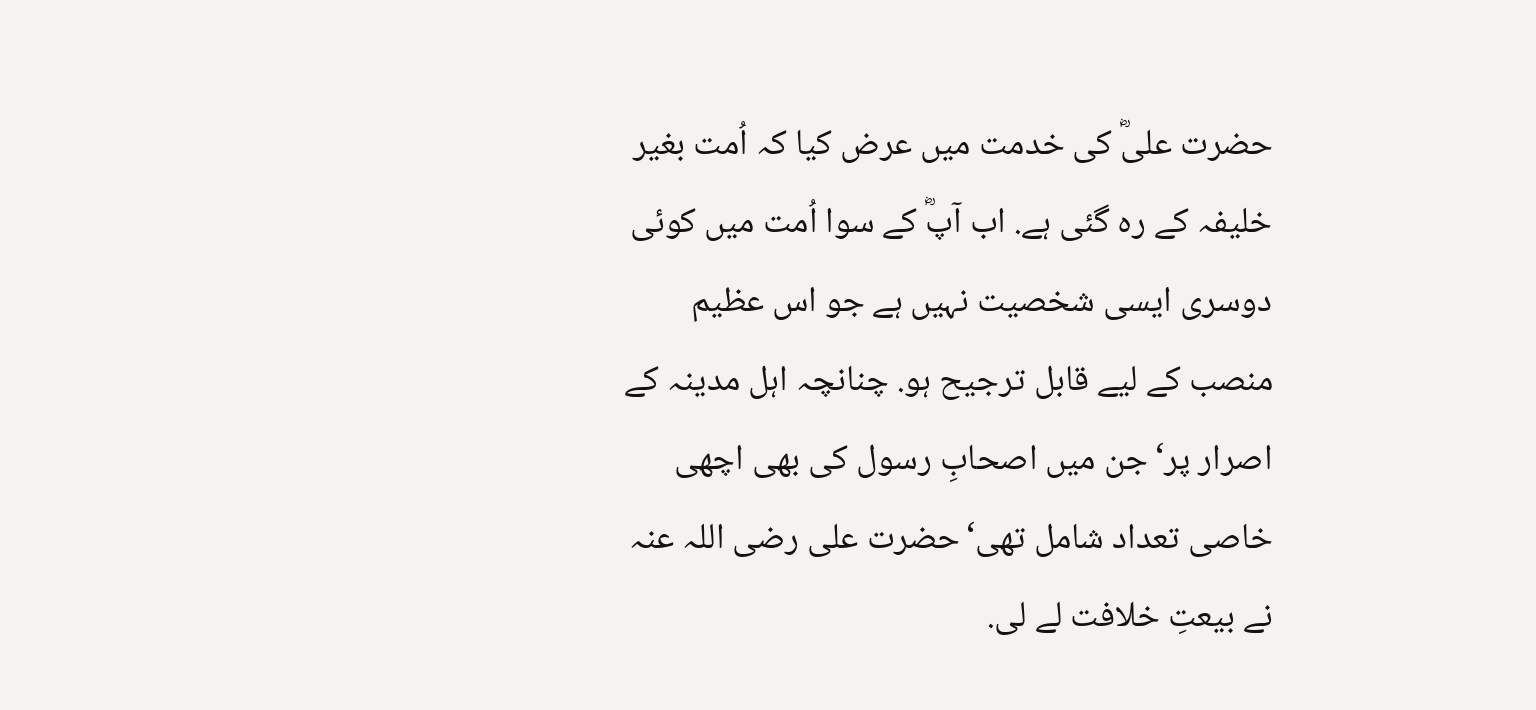حضرت علیؓ کی خدمت میں عرض کیا کہ اُمت بغیر خلیفہ کے رہ گئی ہے. اب آپؓ کے سوا اُمت میں کوئی دوسری ایسی شخصیت نہیں ہے جو اس عظیم منصب کے لیے قابل ترجیح ہو. چنانچہ اہل مدینہ کے اصرار پر‘جن میں اصحابِ رسول کی بھی اچھی خاصی تعداد شامل تھی‘حضرت علی رضی اللہ عنہ نے بیعتِ خلافت لے لی.